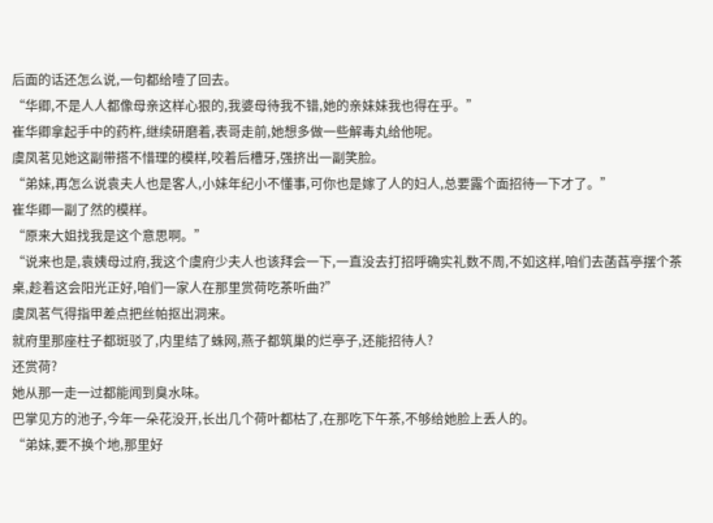后面的话还怎么说,一句都给噎了回去。
“华卿,不是人人都像母亲这样心狠的,我婆母待我不错,她的亲妹妹我也得在乎。”
崔华卿拿起手中的药杵,继续研磨着,表哥走前,她想多做一些解毒丸给他呢。
虞凤茗见她这副带搭不惜理的模样,咬着后槽牙,强挤出一副笑脸。
“弟妹,再怎么说袁夫人也是客人,小妹年纪小不懂事,可你也是嫁了人的妇人,总要露个面招待一下才了。”
崔华卿一副了然的模样。
“原来大姐找我是这个意思啊。”
“说来也是,袁姨母过府,我这个虞府少夫人也该拜会一下,一直没去打招呼确实礼数不周,不如这样,咱们去菡萏亭摆个茶桌,趁着这会阳光正好,咱们一家人在那里赏荷吃茶听曲?”
虞凤茗气得指甲差点把丝帕抠出洞来。
就府里那座柱子都斑驳了,内里结了蛛网,燕子都筑巢的烂亭子,还能招待人?
还赏荷?
她从那一走一过都能闻到臭水味。
巴掌见方的池子,今年一朵花没开,长出几个荷叶都枯了,在那吃下午茶,不够给她脸上丢人的。
“弟妹,要不换个地,那里好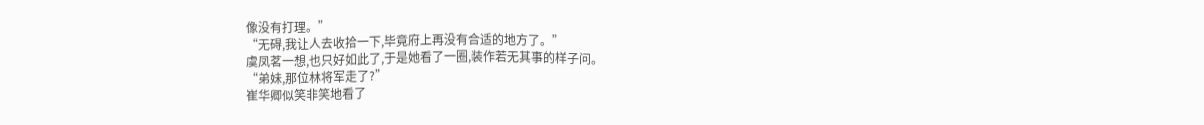像没有打理。”
“无碍,我让人去收拾一下,毕竟府上再没有合适的地方了。”
虞凤茗一想,也只好如此了,于是她看了一圈,装作若无其事的样子问。
“弟妹,那位林将军走了?”
崔华卿似笑非笑地看了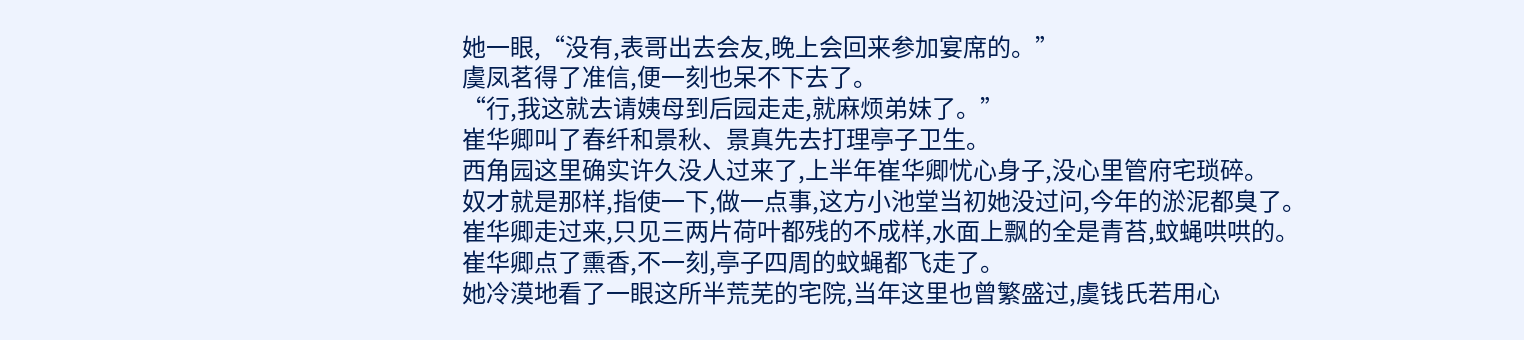她一眼,“没有,表哥出去会友,晚上会回来参加宴席的。”
虞凤茗得了准信,便一刻也呆不下去了。
“行,我这就去请姨母到后园走走,就麻烦弟妹了。”
崔华卿叫了春纤和景秋、景真先去打理亭子卫生。
西角园这里确实许久没人过来了,上半年崔华卿忧心身子,没心里管府宅琐碎。
奴才就是那样,指使一下,做一点事,这方小池堂当初她没过问,今年的淤泥都臭了。
崔华卿走过来,只见三两片荷叶都残的不成样,水面上飘的全是青苔,蚊蝇哄哄的。
崔华卿点了熏香,不一刻,亭子四周的蚊蝇都飞走了。
她冷漠地看了一眼这所半荒芜的宅院,当年这里也曾繁盛过,虞钱氏若用心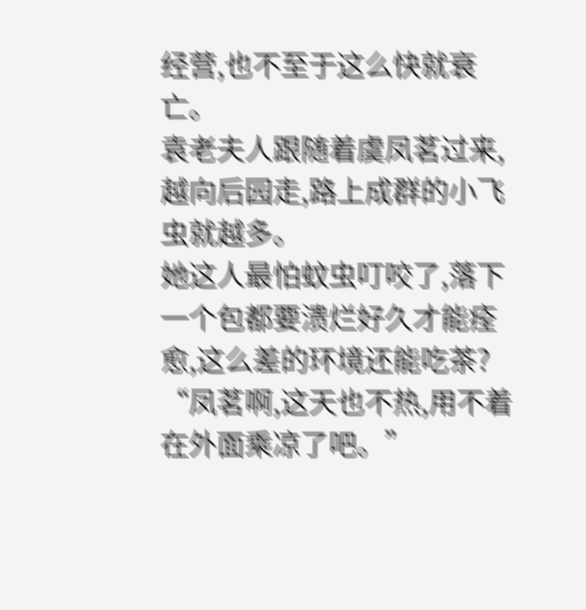经营,也不至于这么快就衰亡。
袁老夫人跟随着虞凤茗过来,越向后园走,路上成群的小飞虫就越多。
她这人最怕蚊虫叮咬了,落下一个包都要溃烂好久才能痊愈,这么差的环境还能吃茶?
“凤茗啊,这天也不热,用不着在外面乘凉了吧。”